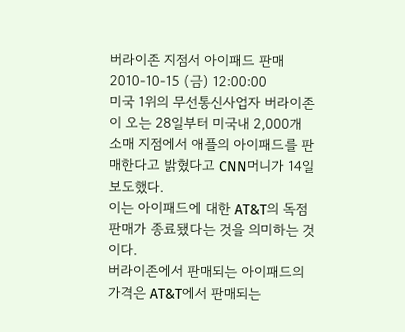버라이존 지점서 아이패드 판매
2010-10-15 (금) 12:00:00
미국 1위의 무선통신사업자 버라이존이 오는 28일부터 미국내 2,000개 소매 지점에서 애플의 아이패드를 판매한다고 밝혔다고 CNN머니가 14일 보도했다.
이는 아이패드에 대한 AT&T의 독점판매가 종료됐다는 것을 의미하는 것이다.
버라이존에서 판매되는 아이패드의 가격은 AT&T에서 판매되는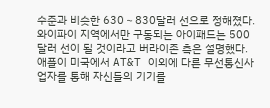수준과 비슷한 630∼830달러 선으로 정해졌다. 와이파이 지역에서만 구동되는 아이패드는 500달러 선이 될 것이라고 버라이존 측은 설명했다. 애플이 미국에서 AT&T 이외에 다른 무선통신사업자를 통해 자신들의 기기를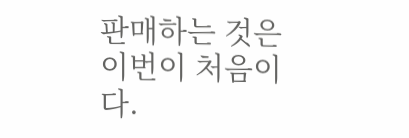판매하는 것은 이번이 처음이다.